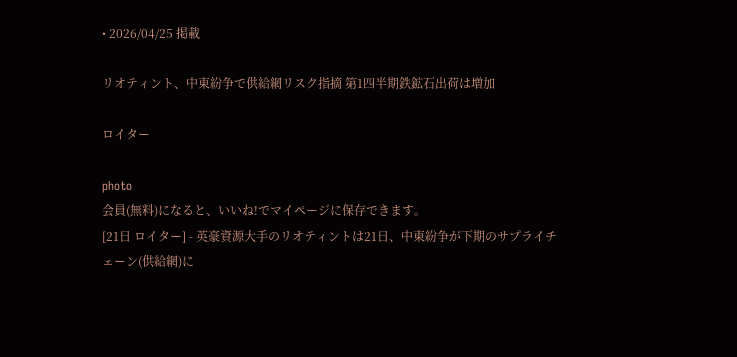• 2026/04/25 掲載

リオティント、中東紛争で供給網リスク指摘 第1四半期鉄鉱石出荷は増加

ロイター

photo
会員(無料)になると、いいね!でマイページに保存できます。
[21日 ロイター] - 英豪資源大手のリオティントは21日、中東紛争が下期のサプライチェーン(供給網)に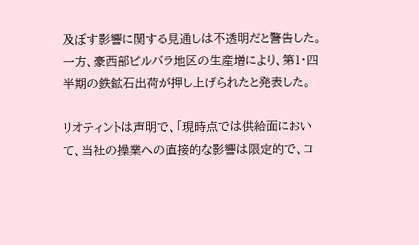及ぼす影響に関する見通しは不透明だと警告した。一方、豪西部ピルバラ地区の生産増により、第1・四半期の鉄鉱石出荷が押し上げられたと発表した。

リオティントは声明で、「現時点では供給面において、当社の操業への直接的な影響は限定的で、コ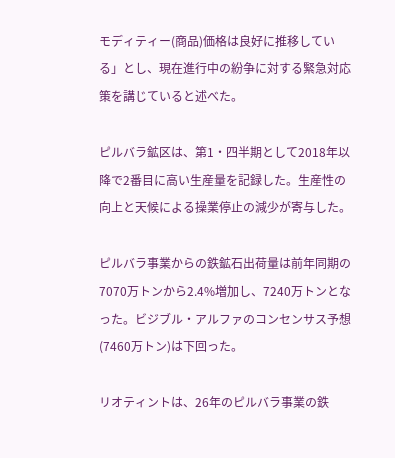モディティー(商品)価格は良好に推移している」とし、現在進行中の紛争に対する緊急対応策を講じていると述べた。

ピルバラ鉱区は、第1・四半期として2018年以降で2番目に高い生産量を記録した。生産性の向上と天候による操業停止の減少が寄与した。

ピルバラ事業からの鉄鉱石出荷量は前年同期の7070万トンから2.4%増加し、7240万トンとなった。ビジブル・アルファのコンセンサス予想(7460万トン)は下回った。

リオティントは、26年のピルバラ事業の鉄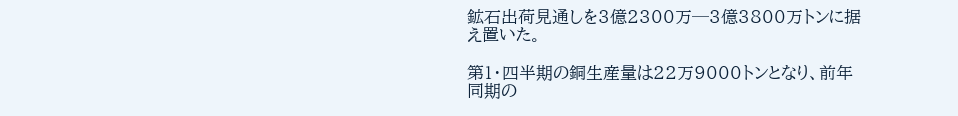鉱石出荷見通しを3億2300万─3億3800万トンに据え置いた。

第1・四半期の銅生産量は22万9000トンとなり、前年同期の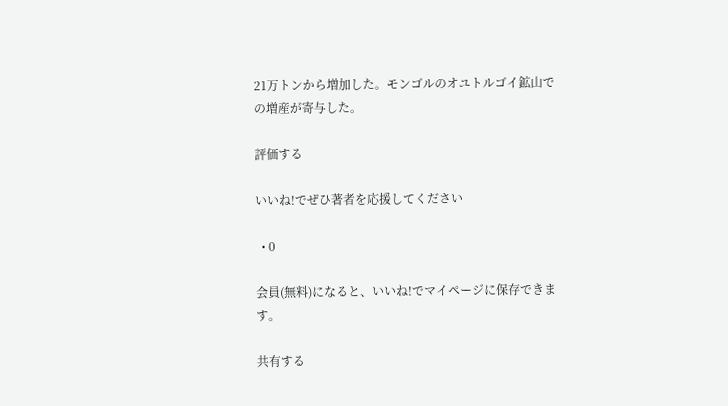21万トンから増加した。モンゴルのオユトルゴイ鉱山での増産が寄与した。

評価する

いいね!でぜひ著者を応援してください

  • 0

会員(無料)になると、いいね!でマイページに保存できます。

共有する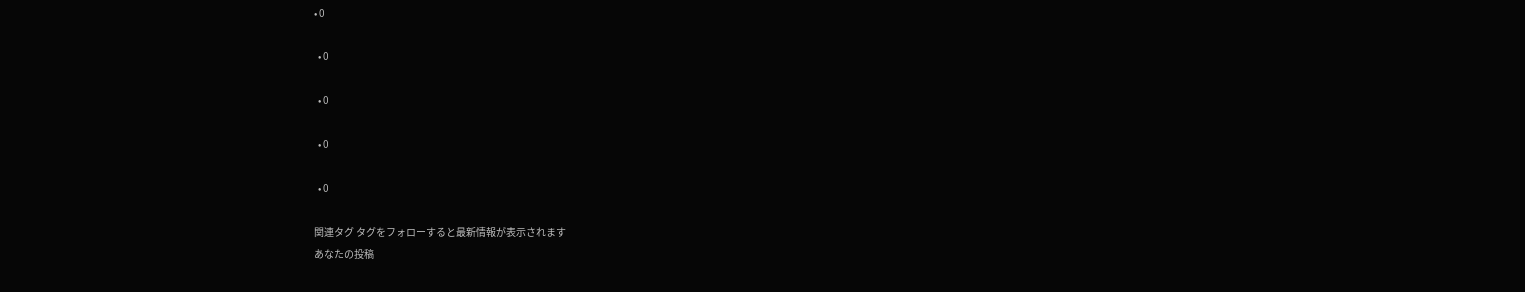• 0

  • 0

  • 0

  • 0

  • 0

関連タグ タグをフォローすると最新情報が表示されます
あなたの投稿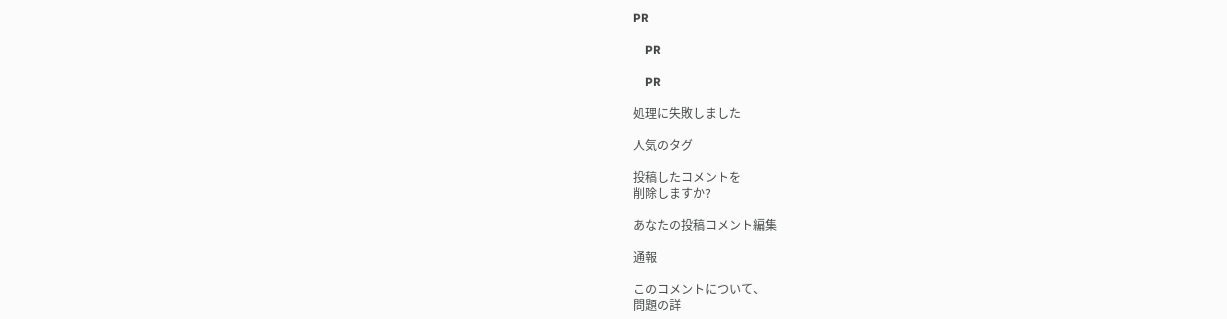PR

    PR

    PR

処理に失敗しました

人気のタグ

投稿したコメントを
削除しますか?

あなたの投稿コメント編集

通報

このコメントについて、
問題の詳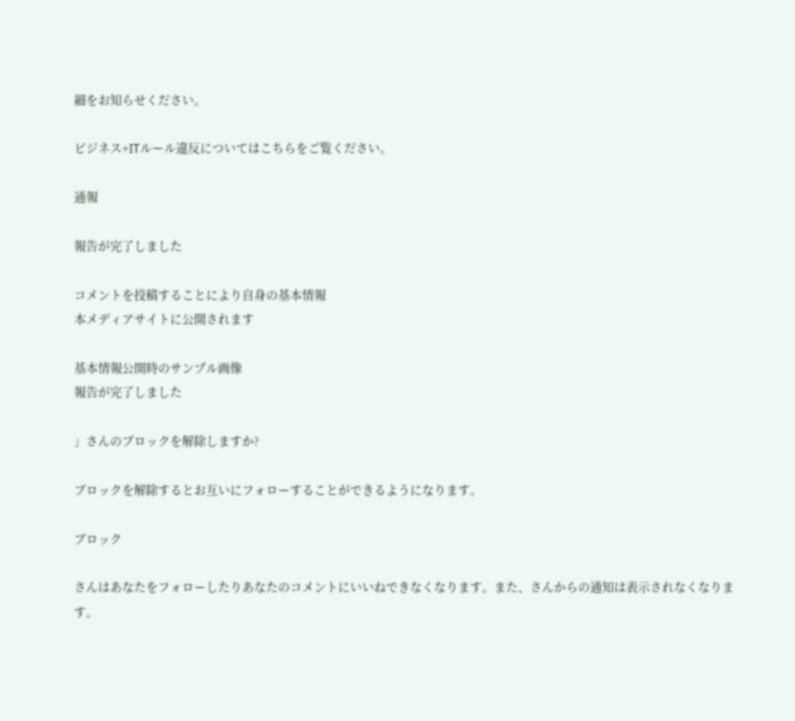細をお知らせください。

ビジネス+ITルール違反についてはこちらをご覧ください。

通報

報告が完了しました

コメントを投稿することにより自身の基本情報
本メディアサイトに公開されます

基本情報公開時のサンプル画像
報告が完了しました

」さんのブロックを解除しますか?

ブロックを解除するとお互いにフォローすることができるようになります。

ブロック

さんはあなたをフォローしたりあなたのコメントにいいねできなくなります。また、さんからの通知は表示されなくなります。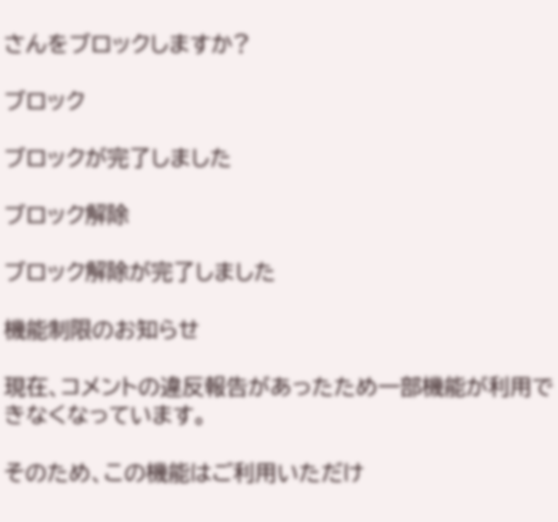さんをブロックしますか?

ブロック

ブロックが完了しました

ブロック解除

ブロック解除が完了しました

機能制限のお知らせ

現在、コメントの違反報告があったため一部機能が利用できなくなっています。

そのため、この機能はご利用いただけ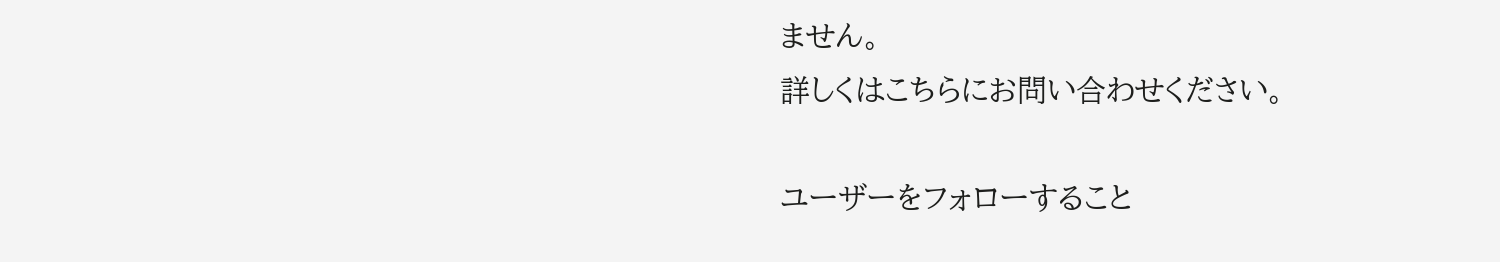ません。
詳しくはこちらにお問い合わせください。

ユーザーをフォローすること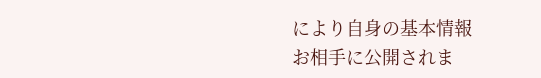により自身の基本情報
お相手に公開されま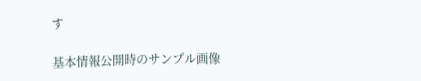す

基本情報公開時のサンプル画像